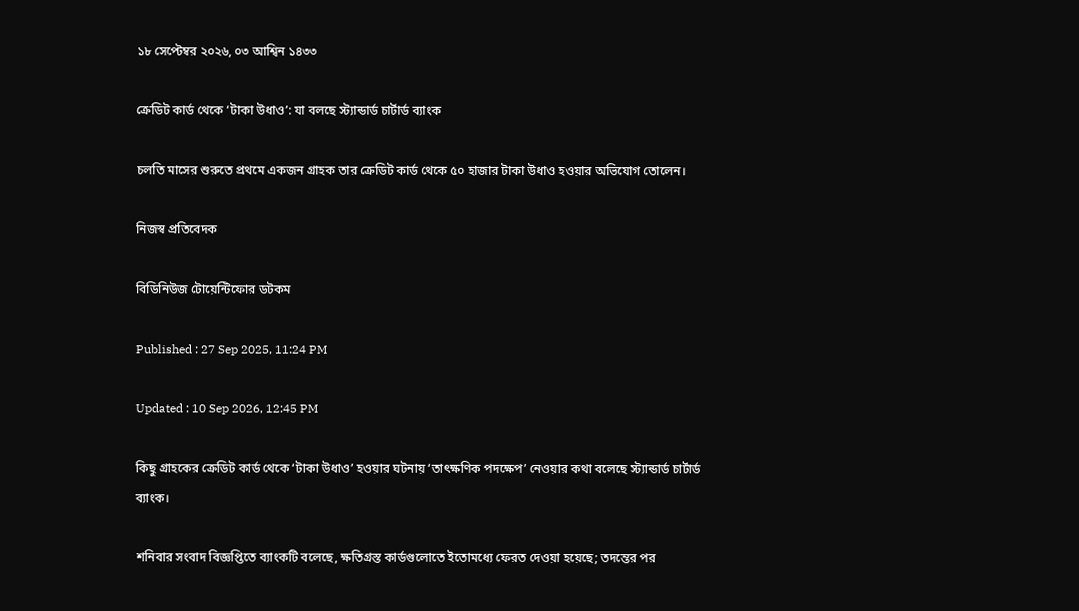১৮ সেপ্টেম্বর ২০২৬, ০৩ আশ্বিন ১৪৩৩

ক্রেডিট কার্ড থেকে ‘টাকা উধাও’: যা বলছে স্ট্যান্ডার্ড চার্টার্ড ব্যাংক

চলতি মাসের শুরুতে প্রথমে একজন গ্রাহক তার ক্রেডিট কার্ড থেকে ৫০ হাজার টাকা উধাও হওয়ার অভিযোগ তোলেন।

নিজস্ব প্রতিবেদক

বিডিনিউজ টোয়েন্টিফোর ডটকম

Published : 27 Sep 2025, 11:24 PM

Updated : 10 Sep 2026, 12:45 PM

কিছু গ্রাহকের ক্রেডিট কার্ড থেকে ‘টাকা উধাও’ হওয়ার ঘটনায় ‘তাৎক্ষণিক পদক্ষেপ’ নেওয়ার কথা বলেছে স্ট্যান্ডার্ড চার্টার্ড ব্যাংক।

শনিবার সংবাদ বিজ্ঞপ্তিতে ব্যাংকটি বলেছে, ক্ষতিগ্রস্ত কার্ডগুলোতে ইতোমধ্যে ফেরত দেওয়া হয়েছে; তদন্তের পর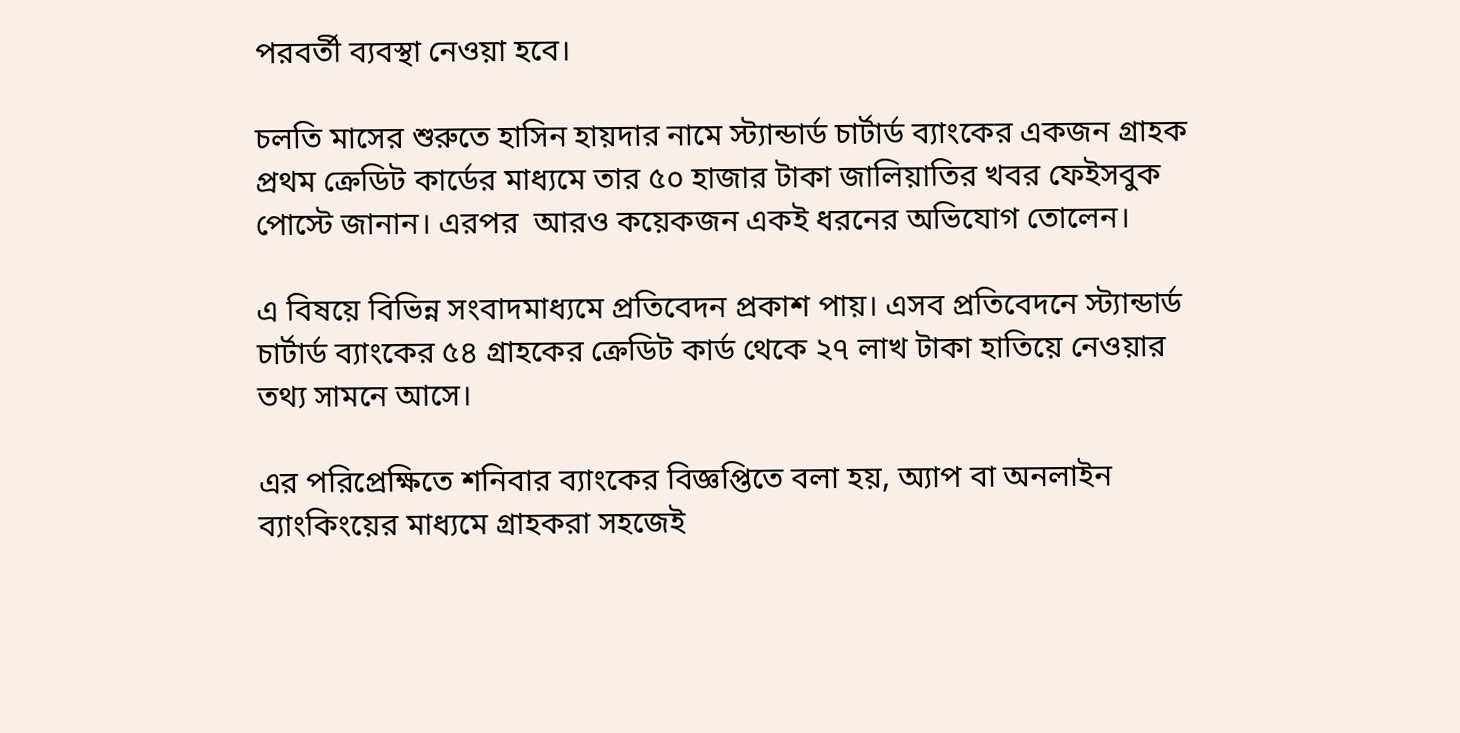পরবর্তী ব্যবস্থা নেওয়া হবে।

চলতি মাসের শুরুতে হাসিন হায়দার নামে স্ট্যান্ডার্ড চার্টার্ড ব্যাংকের একজন গ্রাহক প্রথম ক্রেডিট কার্ডের মাধ্যমে তার ৫০ হাজার টাকা জালিয়াতির খবর ফেইসবুক পোস্টে জানান। এরপর  আরও কয়েকজন একই ধরনের অভিযোগ তোলেন।

এ বিষয়ে বিভিন্ন সংবাদমাধ্যমে প্রতিবেদন প্রকাশ পায়। এসব প্রতিবেদনে স্ট্যান্ডার্ড চার্টার্ড ব্যাংকের ৫৪ গ্রাহকের ক্রেডিট কার্ড থেকে ২৭ লাখ টাকা হাতিয়ে নেওয়ার তথ্য সামনে আসে।

এর পরিপ্রেক্ষিতে শনিবার ব্যাংকের বিজ্ঞপ্তিতে বলা হয়, অ্যাপ বা অনলাইন ব্যাংকিংয়ের মাধ্যমে গ্রাহকরা সহজেই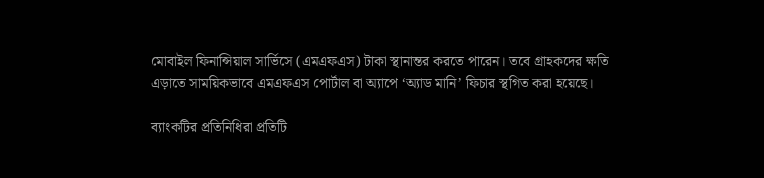মোবাইল ফিনান্সিয়াল সার্ভিসে (এমএফএস) টাকা স্থানান্তর করতে পারেন। তবে গ্রাহকদের ক্ষতি এড়াতে সাময়িকভাবে এমএফএস পোর্টাল বা অ্যাপে ‘অ্যাড মানি’ ফিচার স্থগিত করা হয়েছে।

ব্যাংকটির প্রতিনিধিরা প্রতিটি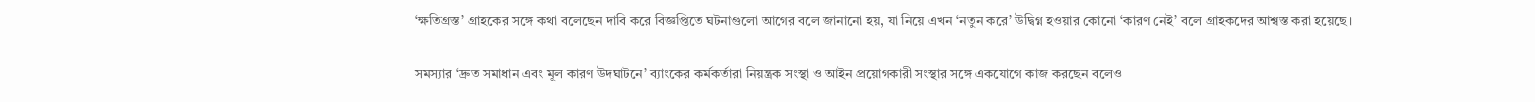‘ক্ষতিগ্রস্ত’ গ্রাহকের সঙ্গে কথা বলেছেন দাবি করে বিজ্ঞপ্তিতে ঘটনাগুলো আগের বলে জানানো হয়, যা নিয়ে এখন ‘নতুন করে’ উদ্বিগ্ন হওয়ার কোনো ‘কারণ নেই’ বলে গ্রাহকদের আশ্বস্ত করা হয়েছে।

সমস্যার ‘দ্রুত সমাধান এবং মূল কারণ উদঘাটনে’ ব্যাংকের কর্মকর্তারা নিয়ন্ত্রক সংস্থা ও আইন প্রয়োগকারী সংস্থার সঙ্গে একযোগে কাজ করছেন বলেও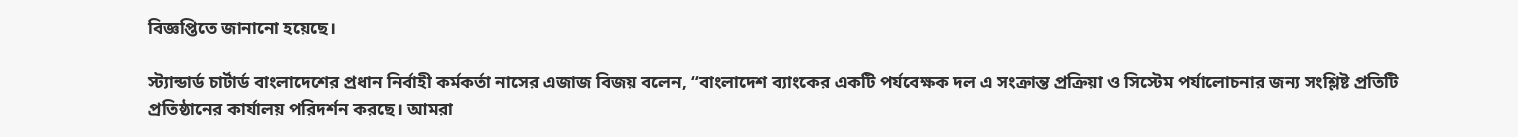বিজ্ঞপ্তিতে জানানো হয়েছে।

স্ট্যান্ডার্ড চার্টার্ড বাংলাদেশের প্রধান নির্বাহী কর্মকর্তা নাসের এজাজ বিজয় বলেন, “বাংলাদেশ ব্যাংকের একটি পর্যবেক্ষক দল এ সংক্রান্ত প্রক্রিয়া ও সিস্টেম পর্যালোচনার জন্য সংশ্লিষ্ট প্রতিটি প্রতিষ্ঠানের কার্যালয় পরিদর্শন করছে। আমরা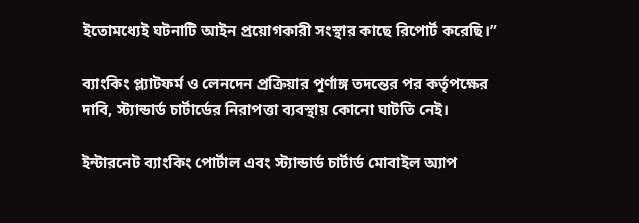ইতোমধ্যেই ঘটনাটি আইন প্রয়োগকারী সংস্থার কাছে রিপোর্ট করেছি।”

ব্যাংকিং প্ল্যাটফর্ম ও লেনদেন প্রক্রিয়ার পূর্ণাঙ্গ তদন্তের পর কর্তৃপক্ষের দাবি, স্ট্যান্ডার্ড চার্টার্ডের নিরাপত্তা ব্যবস্থায় কোনো ঘাটতি নেই।

ইন্টারনেট ব্যাংকিং পোর্টাল এবং স্ট্যান্ডার্ড চার্টার্ড মোবাইল অ্যাপ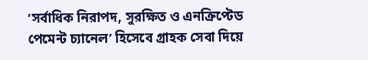‘সর্বাধিক নিরাপদ, সুরক্ষিত ও এনক্রিপ্টেড পেমেন্ট চ্যানেল’ হিসেবে গ্রাহক সেবা দিয়ে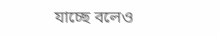যাচ্ছে বলেও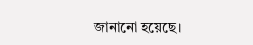জানানো হয়েছে।